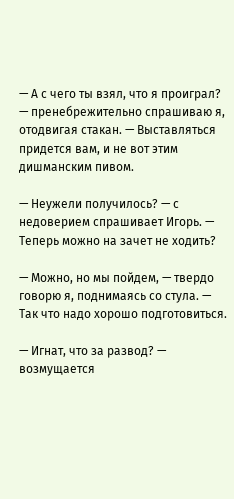— А с чего ты взял, что я проиграл? — пренебрежительно спрашиваю я, отодвигая стакан. — Выставляться придется вам, и не вот этим дишманским пивом.

— Неужели получилось? — с недоверием спрашивает Игорь. — Теперь можно на зачет не ходить?

— Можно, но мы пойдем, — твердо говорю я, поднимаясь со стула. — Так что надо хорошо подготовиться.

— Игнат, что за развод? — возмущается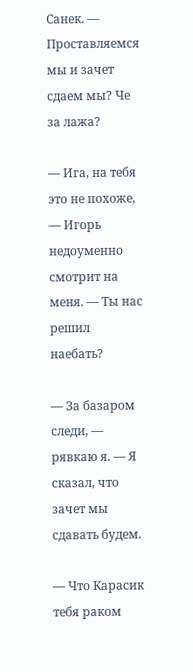Санек. — Проставляемся мы и зачет сдаем мы? Че за лажа?

— Ига, на тебя это не похоже, — Игорь недоуменно смотрит на меня. — Ты нас решил наебать?

— За базаром следи, — рявкаю я. — Я сказал, что зачет мы сдавать будем.

— Что Карасик тебя раком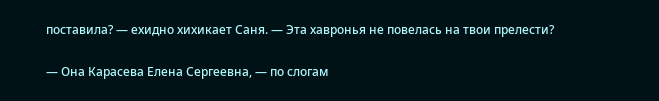поставила? — ехидно хихикает Саня. — Эта хавронья не повелась на твои прелести?

— Она Карасева Елена Сергеевна, — по слогам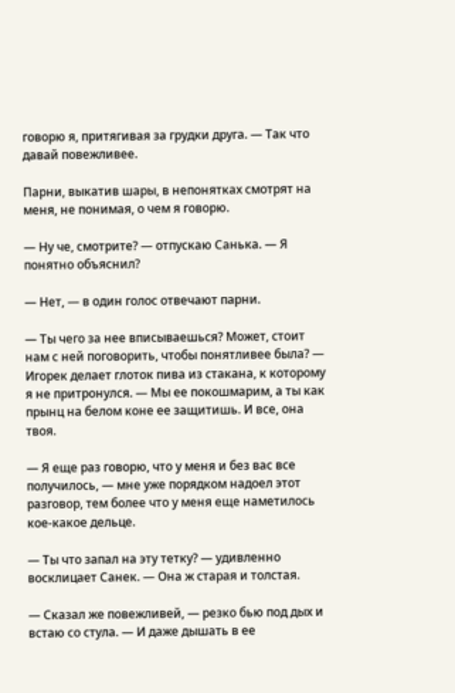говорю я, притягивая за грудки друга. — Так что давай повежливее.

Парни, выкатив шары, в непонятках смотрят на меня, не понимая, о чем я говорю.

— Ну че, смотрите? — отпускаю Санька. — Я понятно объяснил?

— Нет, — в один голос отвечают парни.

— Ты чего за нее вписываешься? Может, стоит нам с ней поговорить, чтобы понятливее была? — Игорек делает глоток пива из стакана, к которому я не притронулся. — Мы ее покошмарим, а ты как прынц на белом коне ее защитишь. И все, она твоя.

— Я еще раз говорю, что у меня и без вас все получилось, — мне уже порядком надоел этот разговор, тем более что у меня еще наметилось кое-какое дельце.

— Ты что запал на эту тетку? — удивленно восклицает Санек. — Она ж старая и толстая.

— Сказал же повежливей, — резко бью под дых и встаю со стула. — И даже дышать в ее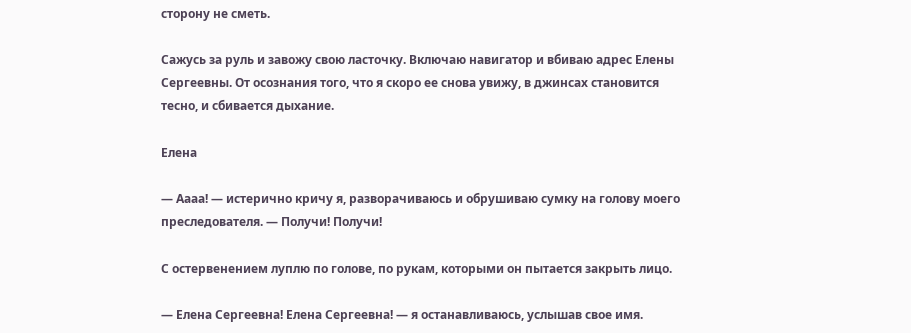сторону не сметь.

Сажусь за руль и завожу свою ласточку. Включаю навигатор и вбиваю адрес Елены Сергеевны. От осознания того, что я скоро ее снова увижу, в джинсах становится тесно, и сбивается дыхание.

Елена

— Аааа! — истерично кричу я, разворачиваюсь и обрушиваю сумку на голову моего преследователя. — Получи! Получи!

С остервенением луплю по голове, по рукам, которыми он пытается закрыть лицо.

— Елена Сергеевна! Елена Сергеевна! — я останавливаюсь, услышав свое имя.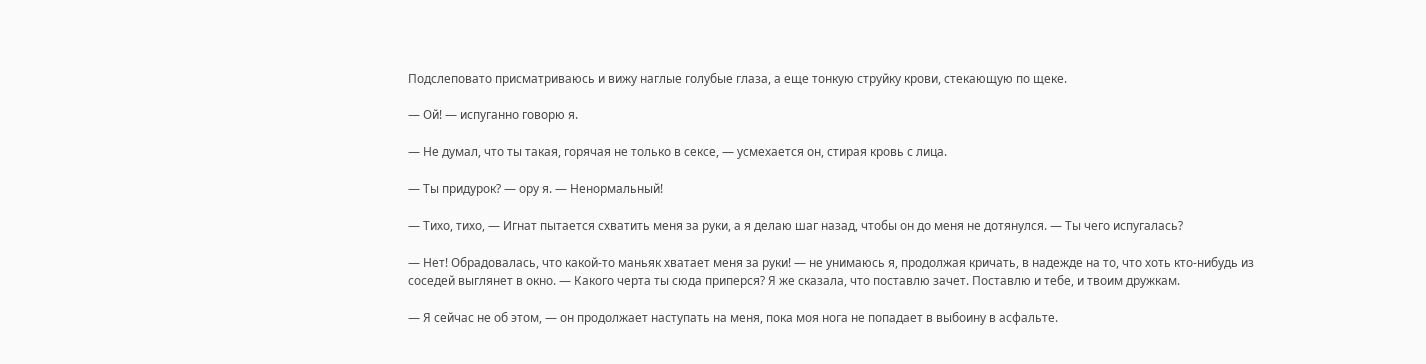Подслеповато присматриваюсь и вижу наглые голубые глаза, а еще тонкую струйку крови, стекающую по щеке.

— Ой! — испуганно говорю я.

— Не думал, что ты такая, горячая не только в сексе, — усмехается он, стирая кровь с лица.

— Ты придурок? — ору я. — Ненормальный!

— Тихо, тихо, — Игнат пытается схватить меня за руки, а я делаю шаг назад, чтобы он до меня не дотянулся. — Ты чего испугалась?

— Нет! Обрадовалась, что какой-то маньяк хватает меня за руки! — не унимаюсь я, продолжая кричать, в надежде на то, что хоть кто-нибудь из соседей выглянет в окно. — Какого черта ты сюда приперся? Я же сказала, что поставлю зачет. Поставлю и тебе, и твоим дружкам.

— Я сейчас не об этом, — он продолжает наступать на меня, пока моя нога не попадает в выбоину в асфальте.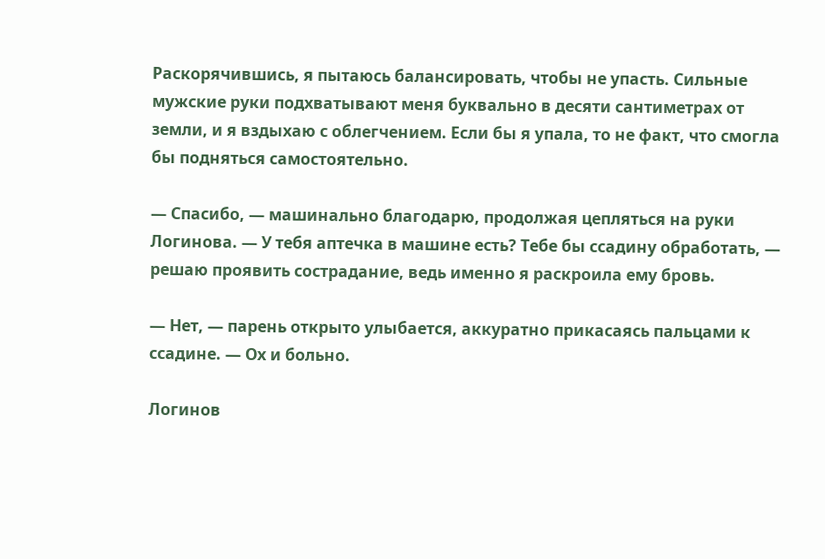Раскорячившись, я пытаюсь балансировать, чтобы не упасть. Сильные мужские руки подхватывают меня буквально в десяти сантиметрах от земли, и я вздыхаю с облегчением. Если бы я упала, то не факт, что смогла бы подняться самостоятельно.

— Спасибо, — машинально благодарю, продолжая цепляться на руки Логинова. — У тебя аптечка в машине есть? Тебе бы ссадину обработать, — решаю проявить сострадание, ведь именно я раскроила ему бровь.

— Нет, — парень открыто улыбается, аккуратно прикасаясь пальцами к ссадине. — Ох и больно.

Логинов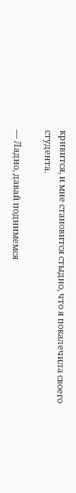кривится, и мне становится стыдно, что я покалечила своего студента.

— Ладно, давай поднимемся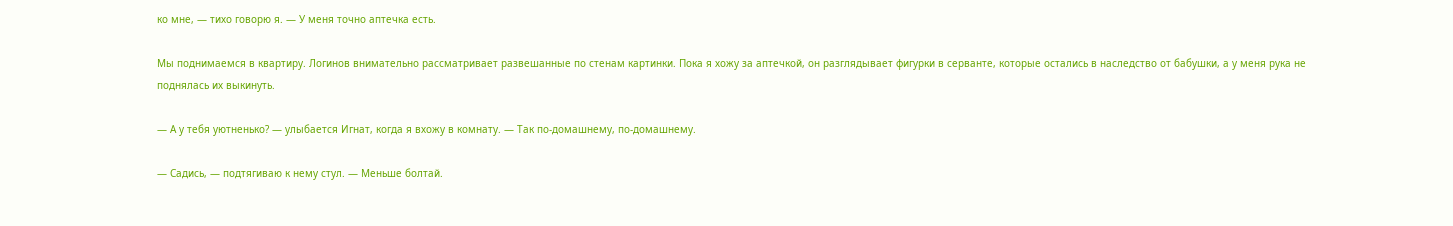ко мне, — тихо говорю я. — У меня точно аптечка есть.

Мы поднимаемся в квартиру. Логинов внимательно рассматривает развешанные по стенам картинки. Пока я хожу за аптечкой, он разглядывает фигурки в серванте, которые остались в наследство от бабушки, а у меня рука не поднялась их выкинуть.

— А у тебя уютненько? — улыбается Игнат, когда я вхожу в комнату. — Так по-домашнему, по-домашнему.

— Садись, — подтягиваю к нему стул. — Меньше болтай.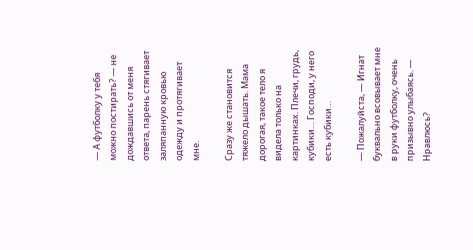— А футболку у тебя можно постирать? — не дождавшись от меня ответа, парень стягивает заляпанную кровью одежду и протягивает мне.

Сразу же становится тяжело дышать. Мама дорогая, такое тело я видела только на картинках. Плечи, грудь, кубики… Господи, у него есть кубики…

— Пожалуйста, — Игнат буквально всовывает мне в руки футболку, очень призывно улыбаясь. — Нравлюсь?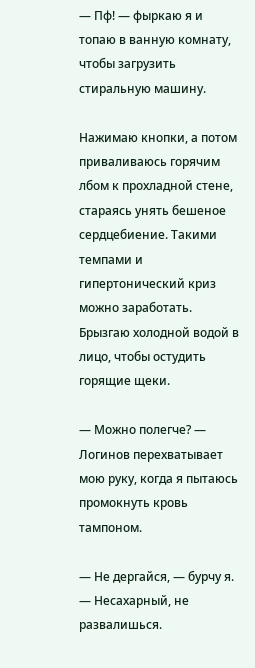— Пф! — фыркаю я и топаю в ванную комнату, чтобы загрузить стиральную машину.

Нажимаю кнопки, а потом приваливаюсь горячим лбом к прохладной стене, стараясь унять бешеное сердцебиение. Такими темпами и гипертонический криз можно заработать. Брызгаю холодной водой в лицо, чтобы остудить горящие щеки.

— Можно полегче? — Логинов перехватывает мою руку, когда я пытаюсь промокнуть кровь тампоном.

— Не дергайся, — бурчу я. — Несахарный, не развалишься.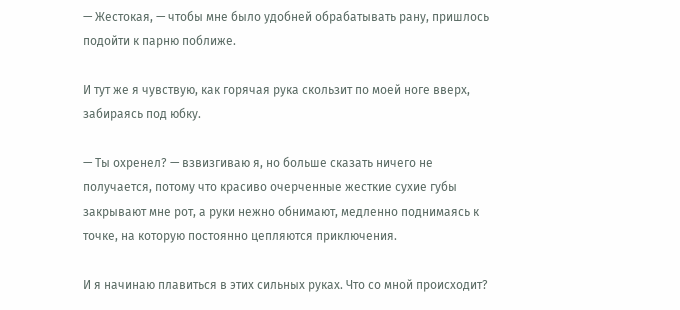— Жестокая, — чтобы мне было удобней обрабатывать рану, пришлось подойти к парню поближе.

И тут же я чувствую, как горячая рука скользит по моей ноге вверх, забираясь под юбку.

— Ты охренел? — взвизгиваю я, но больше сказать ничего не получается, потому что красиво очерченные жесткие сухие губы закрывают мне рот, а руки нежно обнимают, медленно поднимаясь к точке, на которую постоянно цепляются приключения.

И я начинаю плавиться в этих сильных руках. Что со мной происходит?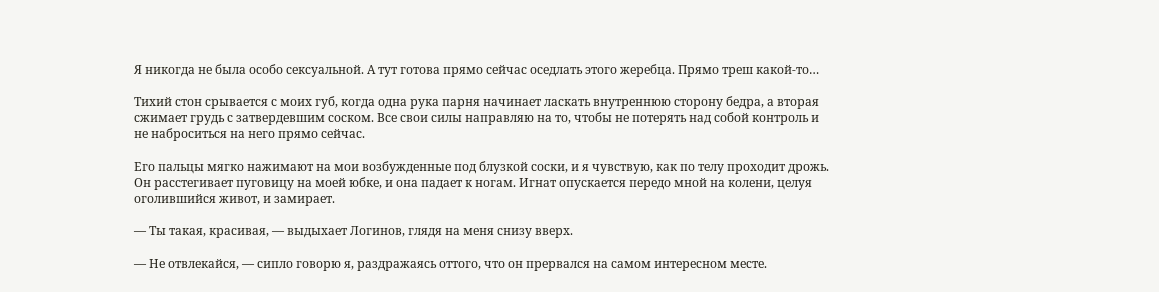Я никогда не была особо сексуальной. А тут готова прямо сейчас оседлать этого жеребца. Прямо треш какой-то…

Тихий стон срывается с моих губ, когда одна рука парня начинает ласкать внутреннюю сторону бедра, а вторая сжимает грудь с затвердевшим соском. Все свои силы направляю на то, чтобы не потерять над собой контроль и не наброситься на него прямо сейчас.

Его пальцы мягко нажимают на мои возбужденные под блузкой соски, и я чувствую, как по телу проходит дрожь. Он расстегивает пуговицу на моей юбке, и она падает к ногам. Игнат опускается передо мной на колени, целуя оголившийся живот, и замирает.

— Ты такая, красивая, — выдыхает Логинов, глядя на меня снизу вверх.

— Не отвлекайся, — сипло говорю я, раздражаясь оттого, что он прервался на самом интересном месте.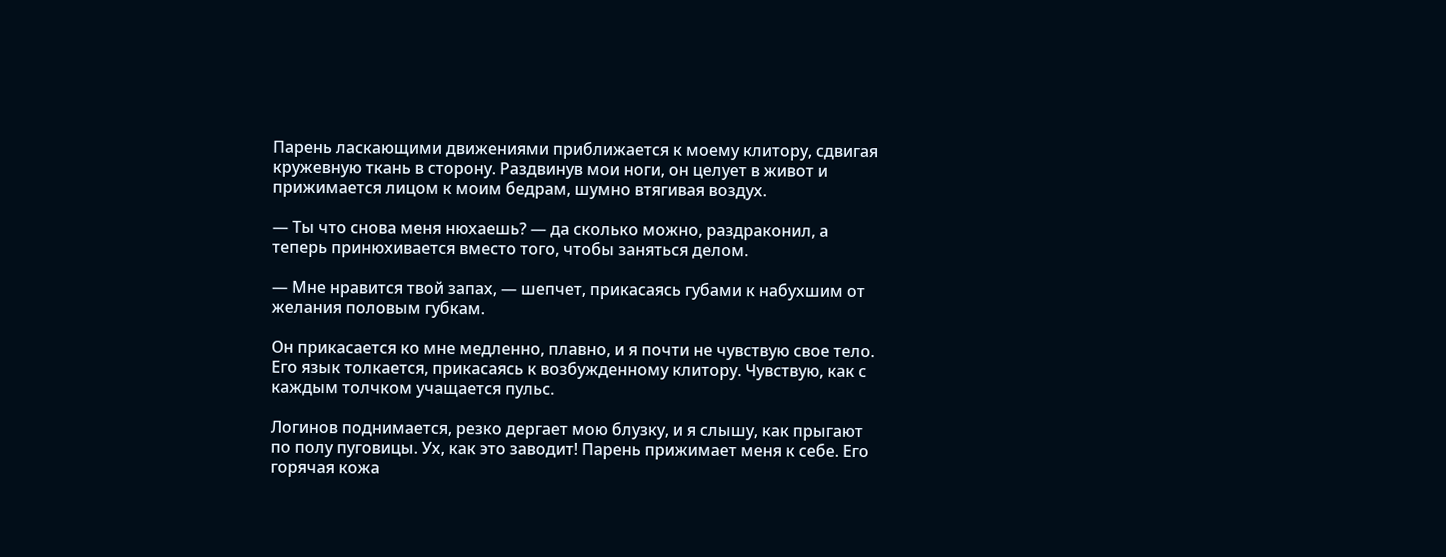Парень ласкающими движениями приближается к моему клитору, сдвигая кружевную ткань в сторону. Раздвинув мои ноги, он целует в живот и прижимается лицом к моим бедрам, шумно втягивая воздух.

— Ты что снова меня нюхаешь? — да сколько можно, раздраконил, а теперь принюхивается вместо того, чтобы заняться делом.

— Мне нравится твой запах, — шепчет, прикасаясь губами к набухшим от желания половым губкам.

Он прикасается ко мне медленно, плавно, и я почти не чувствую свое тело. Его язык толкается, прикасаясь к возбужденному клитору. Чувствую, как с каждым толчком учащается пульс.

Логинов поднимается, резко дергает мою блузку, и я слышу, как прыгают по полу пуговицы. Ух, как это заводит! Парень прижимает меня к себе. Его горячая кожа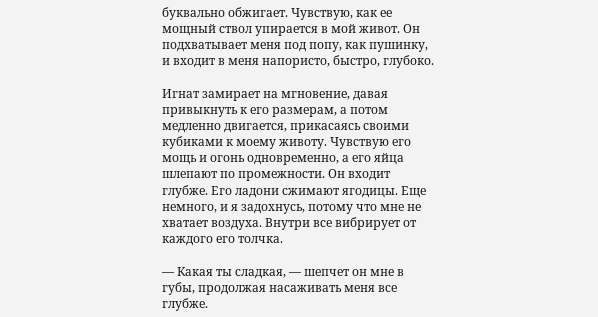буквально обжигает. Чувствую, как ее мощный ствол упирается в мой живот. Он подхватывает меня под попу, как пушинку, и входит в меня напористо, быстро, глубоко.

Игнат замирает на мгновение, давая привыкнуть к его размерам, а потом медленно двигается, прикасаясь своими кубиками к моему животу. Чувствую его мощь и огонь одновременно, а его яйца шлепают по промежности. Он входит глубже. Его ладони сжимают ягодицы. Еще немного, и я задохнусь, потому что мне не хватает воздуха. Внутри все вибрирует от каждого его толчка.

— Какая ты сладкая, — шепчет он мне в губы, продолжая насаживать меня все глубже.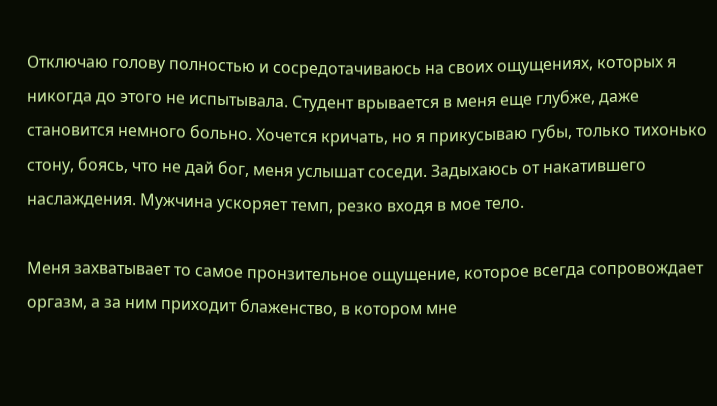Отключаю голову полностью и сосредотачиваюсь на своих ощущениях, которых я никогда до этого не испытывала. Студент врывается в меня еще глубже, даже становится немного больно. Хочется кричать, но я прикусываю губы, только тихонько стону, боясь, что не дай бог, меня услышат соседи. Задыхаюсь от накатившего наслаждения. Мужчина ускоряет темп, резко входя в мое тело.

Меня захватывает то самое пронзительное ощущение, которое всегда сопровождает оргазм, а за ним приходит блаженство, в котором мне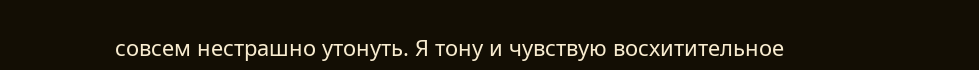совсем нестрашно утонуть. Я тону и чувствую восхитительное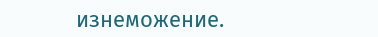изнеможение.